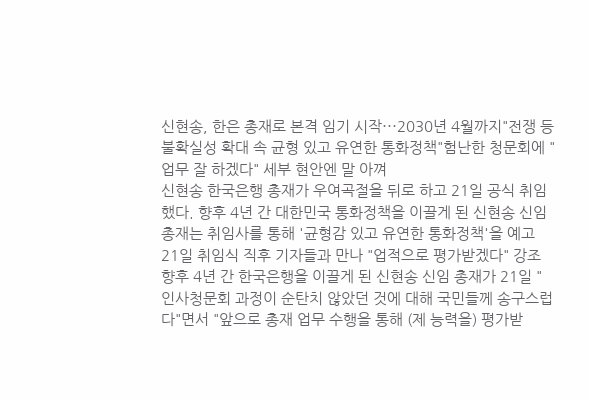신현송, 한은 총재로 본격 임기 시작⋯2030년 4월까지"전쟁 등 불확실성 확대 속 균형 있고 유연한 통화정책"험난한 청문회에 "업무 잘 하겠다" 세부 현안엔 말 아껴
신현송 한국은행 총재가 우여곡절을 뒤로 하고 21일 공식 취임했다. 향후 4년 간 대한민국 통화정책을 이끌게 된 신현송 신임 총재는 취임사를 통해 '균형감 있고 유연한 통화정책'을 예고
21일 취임식 직후 기자들과 만나 "업적으로 평가받겠다" 강조
향후 4년 간 한국은행을 이끌게 된 신현송 신임 총재가 21일 "인사청문회 과정이 순탄치 않았던 것에 대해 국민들께 송구스럽다"면서 "앞으로 총재 업무 수행을 통해 (제 능력을) 평가받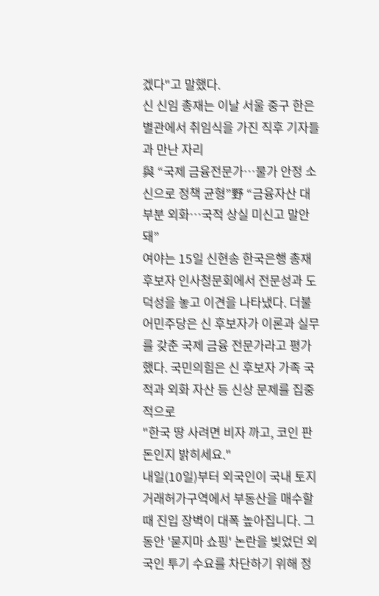겠다"고 말했다.
신 신임 총재는 이날 서울 중구 한은 별관에서 취임식을 가진 직후 기자들과 만난 자리
與 “국제 금융전문가…물가 안정 소신으로 정책 균형”野 “금융자산 대부분 외화…국적 상실 미신고 말안돼”
여야는 15일 신현송 한국은행 총재 후보자 인사청문회에서 전문성과 도덕성을 놓고 이견을 나타냈다. 더불어민주당은 신 후보자가 이론과 실무를 갖춘 국제 금융 전문가라고 평가했다. 국민의힘은 신 후보자 가족 국적과 외화 자산 등 신상 문제를 집중적으로
"한국 땅 사려면 비자 까고, 코인 판 돈인지 밝히세요."
내일(10일)부터 외국인이 국내 토지거래허가구역에서 부동산을 매수할 때 진입 장벽이 대폭 높아집니다. 그동안 '묻지마 쇼핑' 논란을 빚었던 외국인 투기 수요를 차단하기 위해 정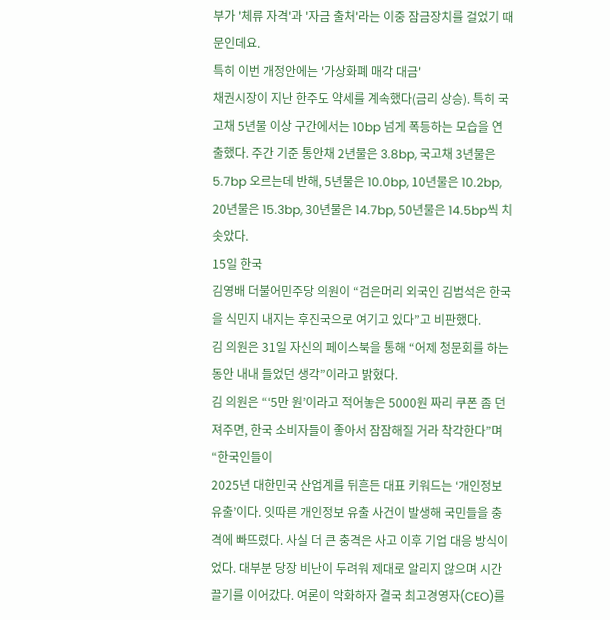부가 '체류 자격'과 '자금 출처'라는 이중 잠금장치를 걸었기 때문인데요.
특히 이번 개정안에는 '가상화폐 매각 대금'
채권시장이 지난 한주도 약세를 계속했다(금리 상승). 특히 국고채 5년물 이상 구간에서는 10bp 넘게 폭등하는 모습을 연출했다. 주간 기준 통안채 2년물은 3.8bp, 국고채 3년물은 5.7bp 오르는데 반해, 5년물은 10.0bp, 10년물은 10.2bp, 20년물은 15.3bp, 30년물은 14.7bp, 50년물은 14.5bp씩 치솟았다.
15일 한국
김영배 더불어민주당 의원이 “검은머리 외국인 김범석은 한국을 식민지 내지는 후진국으로 여기고 있다”고 비판했다.
김 의원은 31일 자신의 페이스북을 통해 “어제 청문회를 하는 동안 내내 들었던 생각”이라고 밝혔다.
김 의원은 “‘5만 원’이라고 적어놓은 5000원 짜리 쿠폰 좀 던져주면, 한국 소비자들이 좋아서 잠잠해질 거라 착각한다”며 “한국인들이
2025년 대한민국 산업계를 뒤흔든 대표 키워드는 ‘개인정보 유출’이다. 잇따른 개인정보 유출 사건이 발생해 국민들을 충격에 빠뜨렸다. 사실 더 큰 충격은 사고 이후 기업 대응 방식이었다. 대부분 당장 비난이 두려워 제대로 알리지 않으며 시간 끌기를 이어갔다. 여론이 악화하자 결국 최고경영자(CEO)를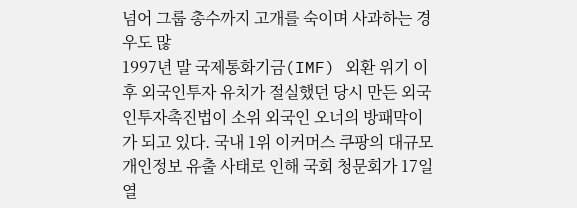넘어 그룹 총수까지 고개를 숙이며 사과하는 경우도 많
1997년 말 국제통화기금(IMF) 외환 위기 이후 외국인투자 유치가 절실했던 당시 만든 외국인투자촉진법이 소위 외국인 오너의 방패막이가 되고 있다. 국내 1위 이커머스 쿠팡의 대규모 개인정보 유출 사태로 인해 국회 청문회가 17일 열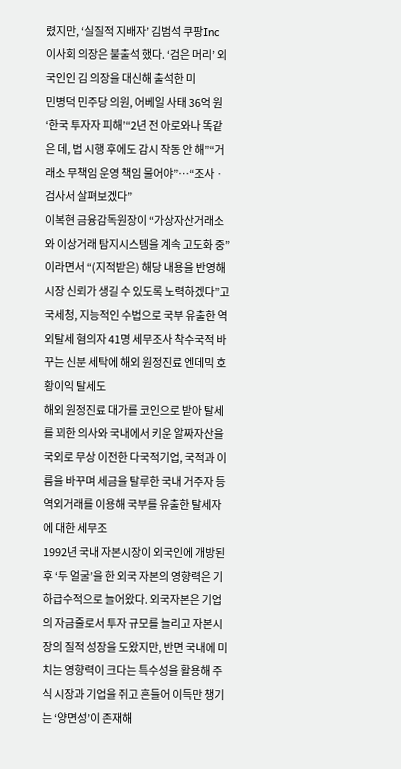렸지만, ‘실질적 지배자’ 김범석 쿠팡Inc 이사회 의장은 불출석 했다. ‘검은 머리’ 외국인인 김 의장을 대신해 출석한 미
민병덕 민주당 의원, 어베일 사태 36억 원 ‘한국 투자자 피해’“2년 전 아로와나 똑같은 데, 법 시행 후에도 감시 작동 안 해”“거래소 무책임 운영 책임 물어야”…“조사ㆍ검사서 살펴보겠다”
이복현 금융감독원장이 “가상자산거래소와 이상거래 탐지시스템을 계속 고도화 중”이라면서 “(지적받은) 해당 내용을 반영해 시장 신뢰가 생길 수 있도록 노력하겠다”고
국세청, 지능적인 수법으로 국부 유출한 역외탈세 혐의자 41명 세무조사 착수국적 바꾸는 신분 세탁에 해외 원정진료 엔데믹 호황이익 탈세도
해외 원정진료 대가를 코인으로 받아 탈세를 꾀한 의사와 국내에서 키운 알짜자산을 국외로 무상 이전한 다국적기업, 국적과 이름을 바꾸며 세금을 탈루한 국내 거주자 등 역외거래를 이용해 국부를 유출한 탈세자에 대한 세무조
1992년 국내 자본시장이 외국인에 개방된 후 ‘두 얼굴’을 한 외국 자본의 영향력은 기하급수적으로 늘어왔다. 외국자본은 기업의 자금줄로서 투자 규모를 늘리고 자본시장의 질적 성장을 도왔지만, 반면 국내에 미치는 영향력이 크다는 특수성을 활용해 주식 시장과 기업을 쥐고 흔들어 이득만 챙기는 ‘양면성’이 존재해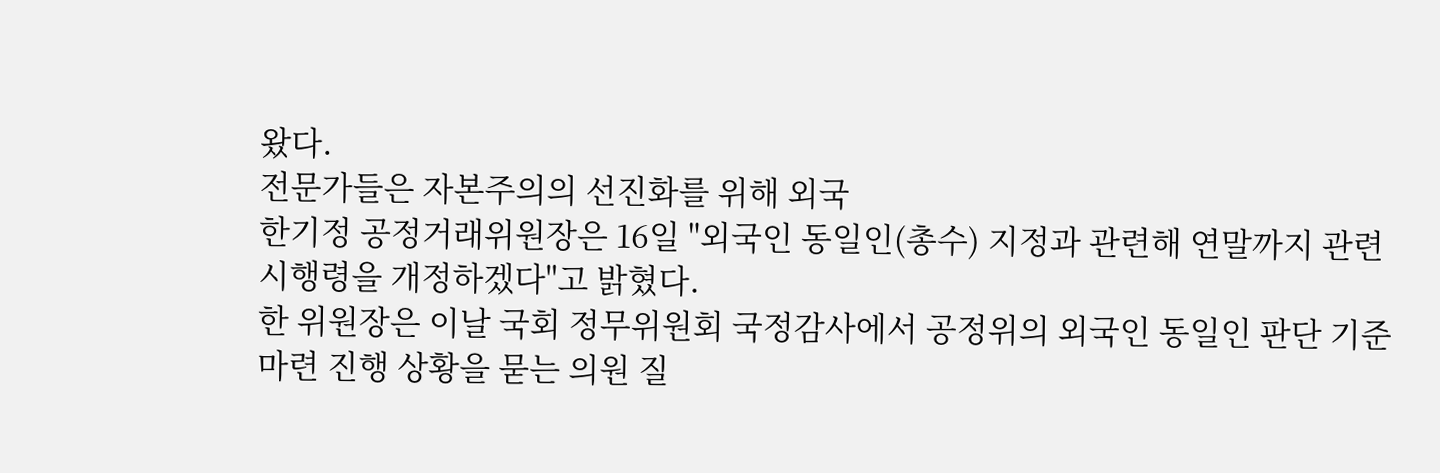왔다.
전문가들은 자본주의의 선진화를 위해 외국
한기정 공정거래위원장은 16일 "외국인 동일인(총수) 지정과 관련해 연말까지 관련 시행령을 개정하겠다"고 밝혔다.
한 위원장은 이날 국회 정무위원회 국정감사에서 공정위의 외국인 동일인 판단 기준 마련 진행 상황을 묻는 의원 질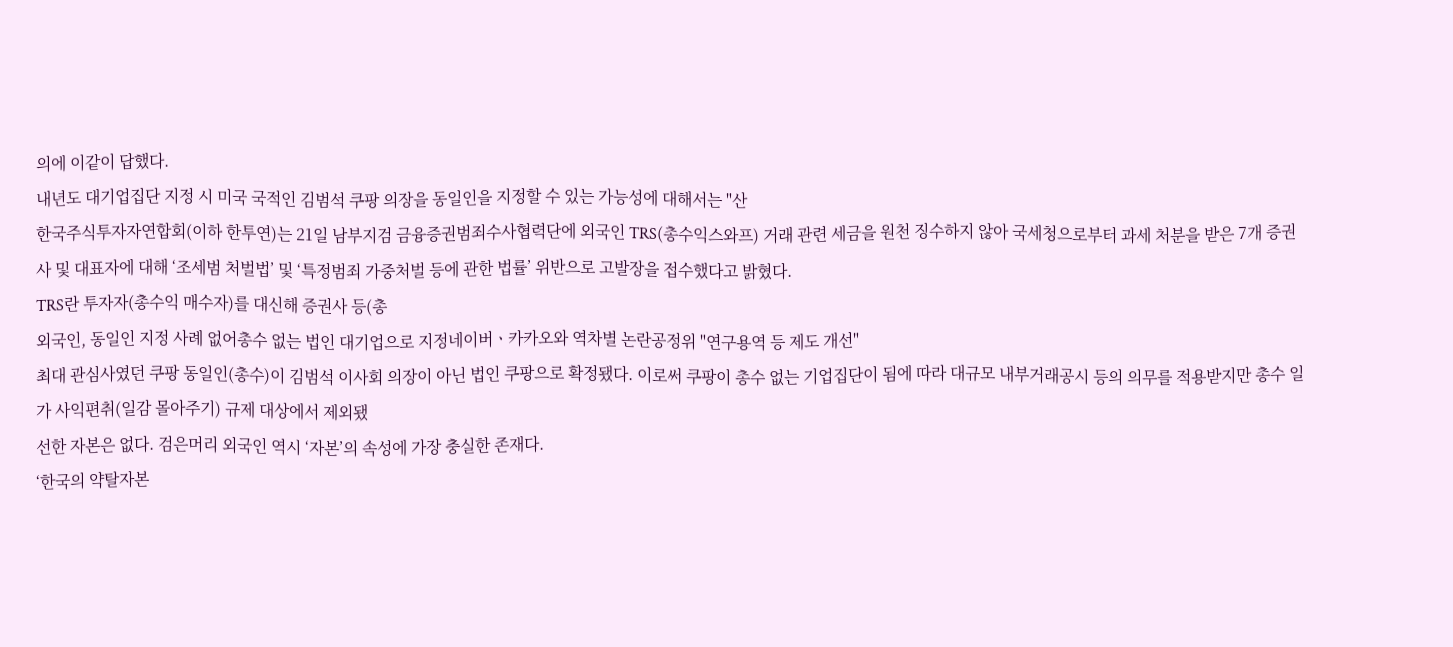의에 이같이 답했다.
내년도 대기업집단 지정 시 미국 국적인 김범석 쿠팡 의장을 동일인을 지정할 수 있는 가능성에 대해서는 "산
한국주식투자자연합회(이하 한투연)는 21일 남부지검 금융증권범죄수사협력단에 외국인 TRS(총수익스와프) 거래 관련 세금을 원천 징수하지 않아 국세청으로부터 과세 처분을 받은 7개 증권사 및 대표자에 대해 ‘조세범 처벌법’ 및 ‘특정범죄 가중처벌 등에 관한 법률’ 위반으로 고발장을 접수했다고 밝혔다.
TRS란 투자자(총수익 매수자)를 대신해 증권사 등(총
외국인, 동일인 지정 사례 없어총수 없는 법인 대기업으로 지정네이버ㆍ카카오와 역차별 논란공정위 "연구용역 등 제도 개선"
최대 관심사였던 쿠팡 동일인(총수)이 김범석 이사회 의장이 아닌 법인 쿠팡으로 확정됐다. 이로써 쿠팡이 총수 없는 기업집단이 됨에 따라 대규모 내부거래공시 등의 의무를 적용받지만 총수 일가 사익편취(일감 몰아주기) 규제 대상에서 제외됐
선한 자본은 없다. 검은머리 외국인 역시 ‘자본’의 속성에 가장 충실한 존재다.
‘한국의 약탈자본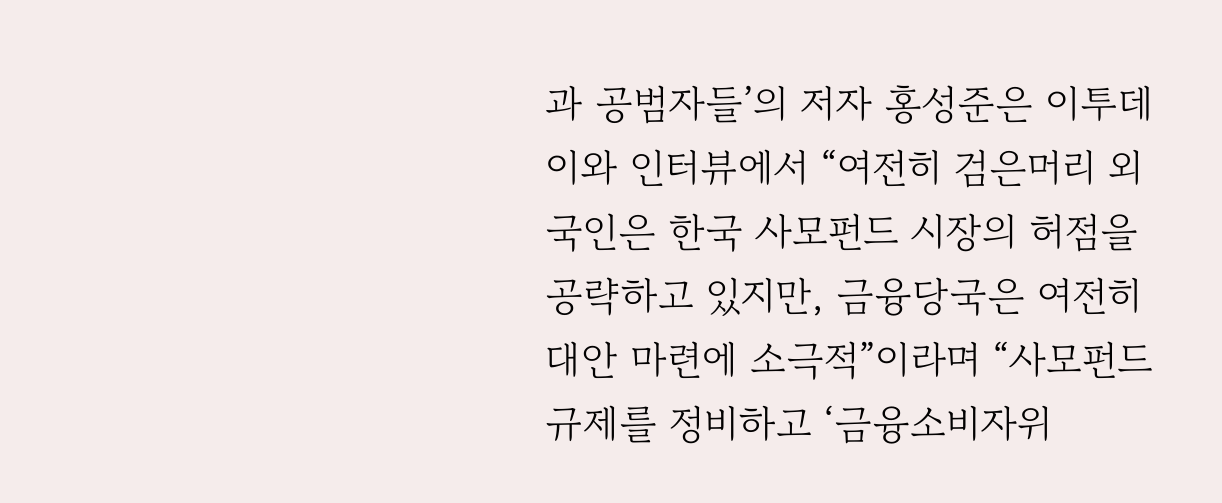과 공범자들’의 저자 홍성준은 이투데이와 인터뷰에서 “여전히 검은머리 외국인은 한국 사모펀드 시장의 허점을 공략하고 있지만, 금융당국은 여전히 대안 마련에 소극적”이라며 “사모펀드 규제를 정비하고 ‘금융소비자위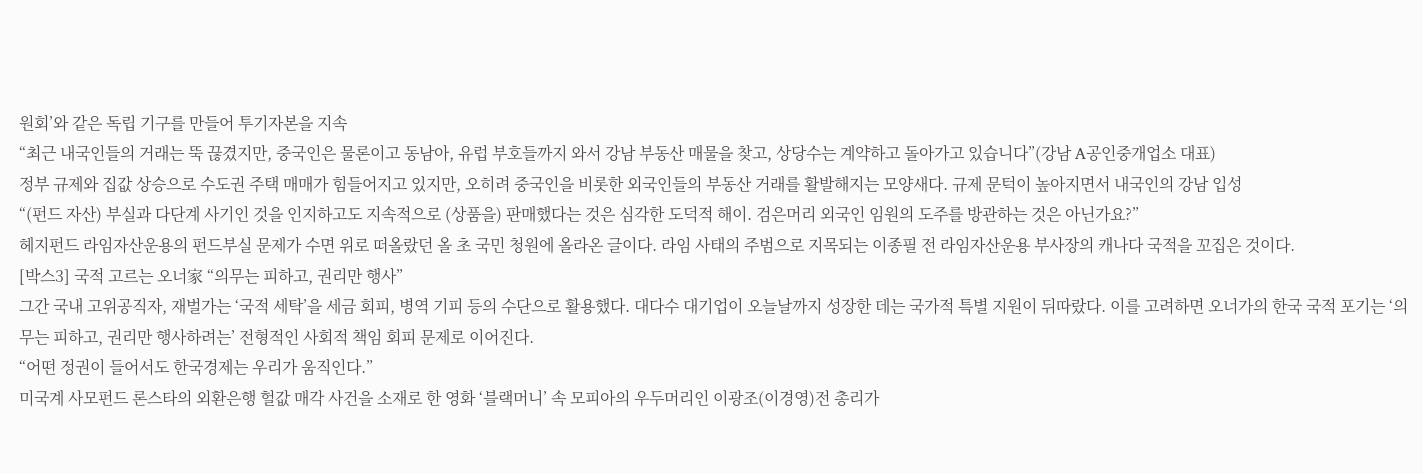원회’와 같은 독립 기구를 만들어 투기자본을 지속
“최근 내국인들의 거래는 뚝 끊겼지만, 중국인은 물론이고 동남아, 유럽 부호들까지 와서 강남 부동산 매물을 찾고, 상당수는 계약하고 돌아가고 있습니다”(강남 A공인중개업소 대표)
정부 규제와 집값 상승으로 수도권 주택 매매가 힘들어지고 있지만, 오히려 중국인을 비롯한 외국인들의 부동산 거래를 활발해지는 모양새다. 규제 문턱이 높아지면서 내국인의 강남 입성
“(펀드 자산) 부실과 다단계 사기인 것을 인지하고도 지속적으로 (상품을) 판매했다는 것은 심각한 도덕적 해이. 검은머리 외국인 임원의 도주를 방관하는 것은 아닌가요?”
헤지펀드 라임자산운용의 펀드부실 문제가 수면 위로 떠올랐던 올 초 국민 청원에 올라온 글이다. 라임 사태의 주범으로 지목되는 이종필 전 라임자산운용 부사장의 캐나다 국적을 꼬집은 것이다.
[박스3] 국적 고르는 오너家 “의무는 피하고, 권리만 행사”
그간 국내 고위공직자, 재벌가는 ‘국적 세탁’을 세금 회피, 병역 기피 등의 수단으로 활용했다. 대다수 대기업이 오늘날까지 성장한 데는 국가적 특별 지원이 뒤따랐다. 이를 고려하면 오너가의 한국 국적 포기는 ‘의무는 피하고, 권리만 행사하려는’ 전형적인 사회적 책임 회피 문제로 이어진다.
“어떤 정권이 들어서도 한국경제는 우리가 움직인다.”
미국계 사모펀드 론스타의 외환은행 헐값 매각 사건을 소재로 한 영화 ‘블랙머니’ 속 모피아의 우두머리인 이광조(이경영)전 총리가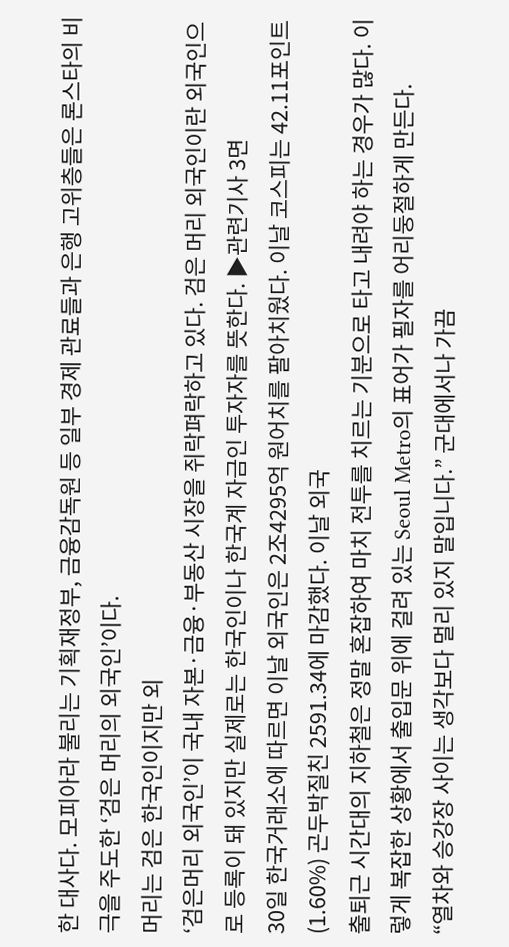한 대사다. 모피아라 불리는 기획재정부, 금융감독원 등 일부 경제 관료들과 은행 고위층들은 론스타의 비극을 주도한 ‘검은 머리의 외국인’이다.
머리는 검은 한국인이지만 외
‘검은머리 외국인’이 국내 자본·금융·부동산 시장을 쥐락펴락하고 있다. 검은 머리 외국인이란 외국인으로 등록이 돼 있지만 실제로는 한국인이나 한국계 자금인 투자자를 뜻한다. ▶관련기사 3면
30일 한국거래소에 따르면 이날 외국인은 2조4295억 원어치를 팔아치웠다. 이날 코스피는 42.11포인트(1.60%) 곤두박질친 2591.34에 마감했다. 이날 외국
출퇴근 시간대의 지하철은 정말 혼잡하여 마치 전투를 치르는 기분으로 타고 내려야 하는 경우가 많다. 이렇게 복잡한 상황에서 출입문 위에 걸려 있는 Seoul Metro의 표어가 필자를 어리둥절하게 만든다.
“열차와 승강장 사이는 생각보다 멀리 있지 말입니다.” 군대에서나 가끔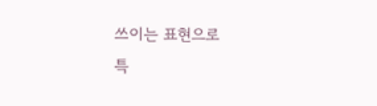쓰이는 표현으로
특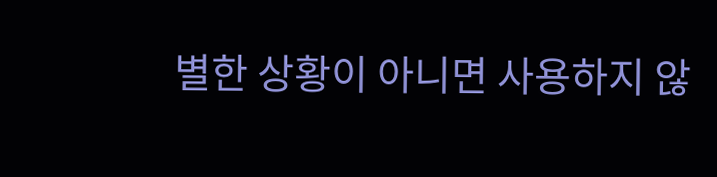별한 상황이 아니면 사용하지 않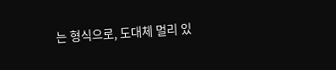는 형식으로, 도대체 멀리 있